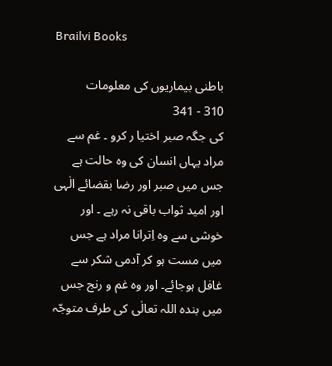Brailvi Books

باطنی بیماریوں کی معلومات
310 - 341
کی جگہ صبر اختیا ر کرو ۔ غم سے مراد یہاں انسان کی وہ حالت ہے جس میں صبر اور رضا بقضائے الٰہی اور امید ثواب باقی نہ رہے ۔ اور خوشی سے وہ اِترانا مراد ہے جس میں مست ہو کر آدمی شکر سے غافل ہوجائے۔ اور وہ غم و رنج جس میں بندہ اللہ تعالٰی کی طرف متوجّہ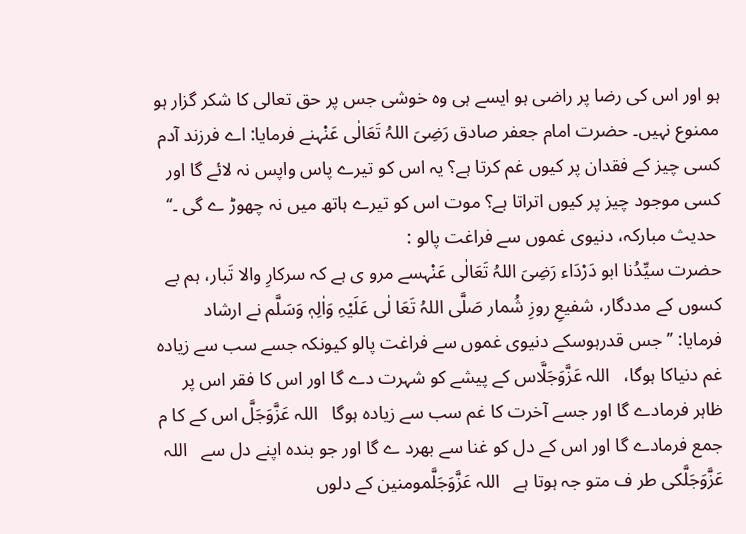ہو اور اس کی رضا پر راضی ہو ایسے ہی وہ خوشی جس پر حق تعالی کا شکر گزار ہو ممنوع نہیں۔ حضرت امام جعفر صادق رَضِیَ اللہُ تَعَالٰی عَنْہنے فرمایا: اے فرزند آدم کسی چیز کے فقدان پر کیوں غم کرتا ہے؟ یہ اس کو تیرے پاس واپس نہ لائے گا اور کسی موجود چیز پر کیوں اتراتا ہے؟ موت اس کو تیرے ہاتھ میں نہ چھوڑ ے گی ۔‘‘
 حدیث مبارکہ، دنیوی غموں سے فراغت پالو :
حضرت سیِّدُنا ابو دَرْدَاء رَضِیَ اللہُ تَعَالٰی عَنْہسے مرو ی ہے کہ سرکارِ والا تَبار، ہم بے کسوں کے مددگار، شفیعِ روزِ شُمار صَلَّی اللہُ تَعَا لٰی عَلَیْہِ وَاٰلِہٖ وَسَلَّم نے ارشاد فرمایا: ’’جس قدرہوسکے دنیوی غموں سے فراغت پالو کیونکہ جسے سب سے زیادہ غم دنیاکا ہوگا،   اللہ عَزَّوَجَلَّاس کے پیشے کو شہرت دے گا اور اس کا فقر اس پر ظاہر فرمادے گا اور جسے آخرت کا غم سب سے زیادہ ہوگا   اللہ عَزَّوَجَلَّ اس کے کا م جمع فرمادے گا اور اس کے دل کو غنا سے بھرد ے گا اور جو بندہ اپنے دل سے   اللہ عَزَّوَجَلَّکی طر ف متو جہ ہوتا ہے   اللہ عَزَّوَجَلَّمومنین کے دلوں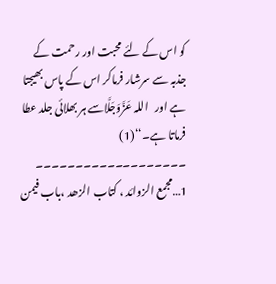کو اس کے لئے محبت اور رحمت کے جذبہ سے سرشار فرماکر اس کے پاس بھیجتا ہے اور   اللہ عَزَّوَجَلَّاسے ہر بھلائی جلد عطا فرماتا ہے۔‘‘(1)
۔۔۔۔۔۔۔۔۔۔۔۔۔۔۔۔۔۔۔
1…مجمع الزوائد ، کتاب الزھد ،باب فیمن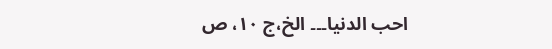احب الدنیا۔۔۔ الخ،ج ۱۰، ص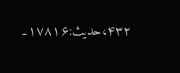۴۳۲،حدیث:۱۷۸۱۶۔